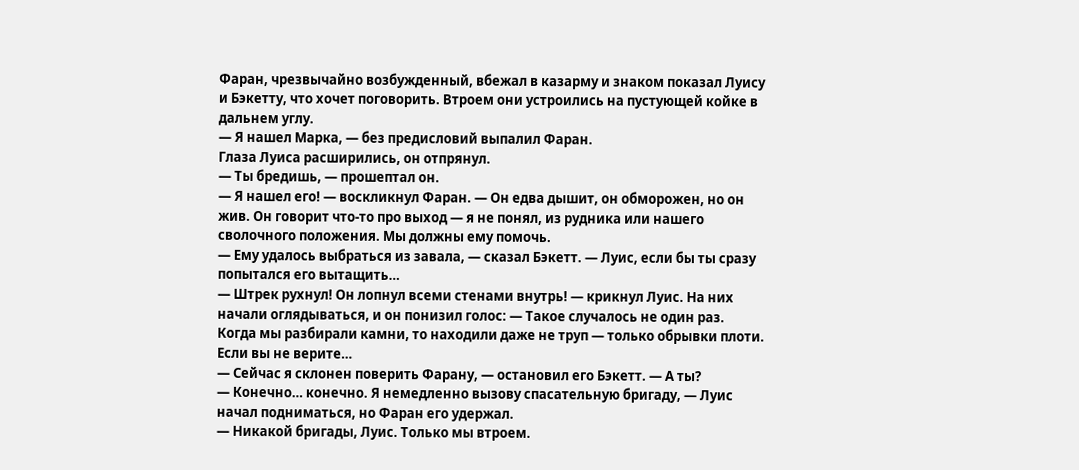Фаран, чрезвычайно возбужденный, вбежал в казарму и знаком показал Луису и Бэкетту, что хочет поговорить. Втроем они устроились на пустующей койке в дальнем углу.
— Я нашел Марка, — без предисловий выпалил Фаран.
Глаза Луиса расширились, он отпрянул.
— Ты бредишь, — прошептал он.
— Я нашел его! — воскликнул Фаран. — Он едва дышит, он обморожен, но он жив. Он говорит что-то про выход — я не понял, из рудника или нашего сволочного положения. Мы должны ему помочь.
— Ему удалось выбраться из завала, — сказал Бэкетт. — Луис, если бы ты сразу попытался его вытащить…
— Штрек рухнул! Он лопнул всеми стенами внутрь! — крикнул Луис. На них начали оглядываться, и он понизил голос: — Такое случалось не один раз. Когда мы разбирали камни, то находили даже не труп — только обрывки плоти. Если вы не верите…
— Сейчас я склонен поверить Фарану, — остановил его Бэкетт. — А ты?
— Конечно… конечно. Я немедленно вызову спасательную бригаду, — Луис начал подниматься, но Фаран его удержал.
— Никакой бригады, Луис. Только мы втроем.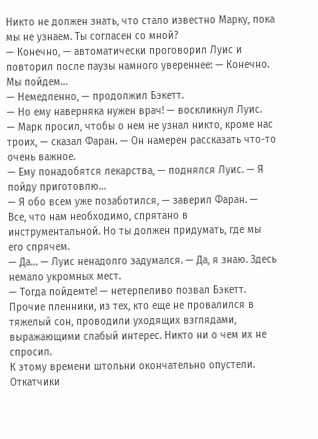Никто не должен знать, что стало известно Марку, пока мы не узнаем. Ты согласен со мной?
— Конечно, — автоматически проговорил Луис и повторил после паузы намного увереннее: — Конечно. Мы пойдем…
— Немедленно, — продолжил Бэкетт.
— Но ему наверняка нужен врач! — воскликнул Луис.
— Марк просил, чтобы о нем не узнал никто, кроме нас троих, — сказал Фаран. — Он намерен рассказать что-то очень важное.
— Ему понадобятся лекарства, — поднялся Луис. — Я пойду приготовлю…
— Я обо всем уже позаботился, — заверил Фаран. — Все, что нам необходимо, спрятано в инструментальной. Но ты должен придумать, где мы его спрячем.
— Да… — Луис ненадолго задумался. — Да, я знаю. Здесь немало укромных мест.
— Тогда пойдемте! — нетерпеливо позвал Бэкетт.
Прочие пленники, из тех, кто еще не провалился в тяжелый сон, проводили уходящих взглядами, выражающими слабый интерес. Никто ни о чем их не спросил.
К этому времени штольни окончательно опустели. Откатчики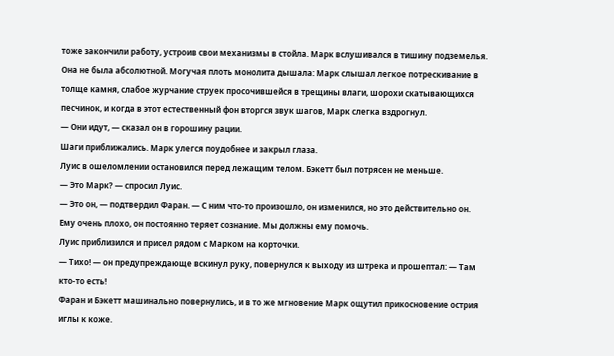тоже закончили работу, устроив свои механизмы в стойла. Марк вслушивался в тишину подземелья. Она не была абсолютной. Могучая плоть монолита дышала: Марк слышал легкое потрескивание в толще камня, слабое журчание струек просочившейся в трещины влаги, шорохи скатывающихся песчинок, и когда в этот естественный фон вторгся звук шагов, Марк слегка вздрогнул.
— Они идут, — сказал он в горошину рации.
Шаги приближались. Марк улегся поудобнее и закрыл глаза.
Луис в ошеломлении остановился перед лежащим телом. Бэкетт был потрясен не меньше.
— Это Марк? — спросил Луис.
— Это он, — подтвердил Фаран. — С ним что-то произошло, он изменился, но это действительно он. Ему очень плохо, он постоянно теряет сознание. Мы должны ему помочь.
Луис приблизился и присел рядом с Марком на корточки.
— Тихо! — он предупреждающе вскинул руку, повернулся к выходу из штрека и прошептал: — Там кто-то есть!
Фаран и Бэкетт машинально повернулись, и в то же мгновение Марк ощутил прикосновение острия иглы к коже.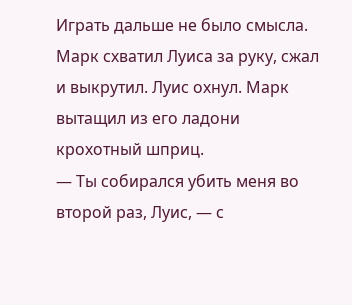Играть дальше не было смысла. Марк схватил Луиса за руку, сжал и выкрутил. Луис охнул. Марк вытащил из его ладони крохотный шприц.
— Ты собирался убить меня во второй раз, Луис, — с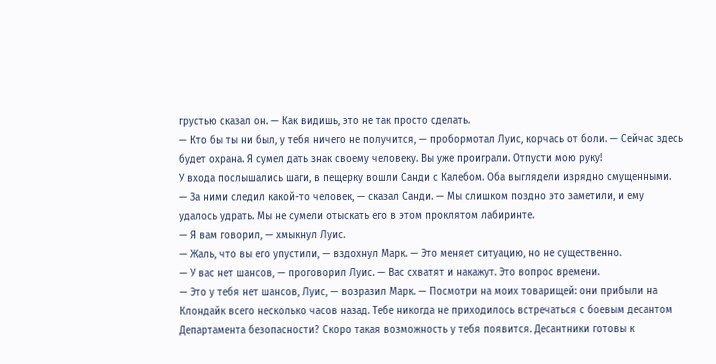грустью сказал он. — Как видишь, это не так просто сделать.
— Кто бы ты ни был, у тебя ничего не получится, — пробормотал Луис, корчась от боли. — Сейчас здесь будет охрана. Я сумел дать знак своему человеку. Вы уже проиграли. Отпусти мою руку!
У входа послышались шаги, в пещерку вошли Санди с Калебом. Оба выглядели изрядно смущенными.
— За ними следил какой-то человек, — сказал Санди. — Мы слишком поздно это заметили, и ему удалось удрать. Мы не сумели отыскать его в этом проклятом лабиринте.
— Я вам говорил, — хмыкнул Луис.
— Жаль, что вы его упустили, — вздохнул Марк. — Это меняет ситуацию, но не существенно.
— У вас нет шансов, — проговорил Луис. — Вас схватят и накажут. Это вопрос времени.
— Это у тебя нет шансов, Луис, — возразил Марк. — Посмотри на моих товарищей: они прибыли на Клондайк всего несколько часов назад. Тебе никогда не приходилось встречаться с боевым десантом Департамента безопасности? Скоро такая возможность у тебя появится. Десантники готовы к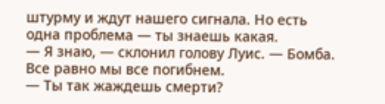штурму и ждут нашего сигнала. Но есть одна проблема — ты знаешь какая.
— Я знаю, — склонил голову Луис. — Бомба. Все равно мы все погибнем.
— Ты так жаждешь смерти?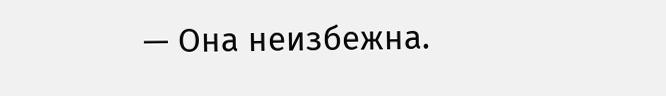— Она неизбежна.